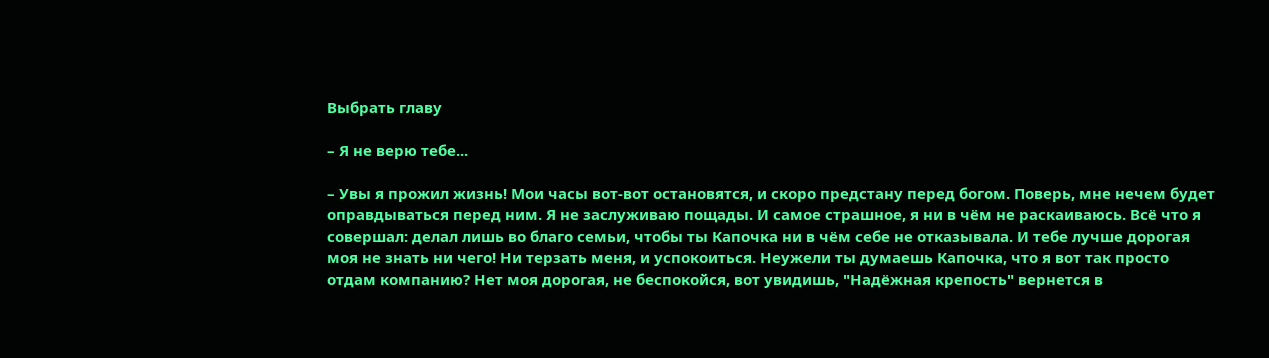Выбрать главу

– Я не верю тебе...

– Увы я прожил жизнь! Мои часы вот-вот остановятся, и скоро предстану перед богом. Поверь, мне нечем будет оправдываться перед ним. Я не заслуживаю пощады. И самое страшное, я ни в чём не раскаиваюсь. Всё что я совершал: делал лишь во благо семьи, чтобы ты Капочка ни в чём себе не отказывала. И тебе лучше дорогая моя не знать ни чего! Ни терзать меня, и успокоиться. Неужели ты думаешь Капочка, что я вот так просто отдам компанию? Нет моя дорогая, не беспокойся, вот увидишь, "Надёжная крепость" вернется в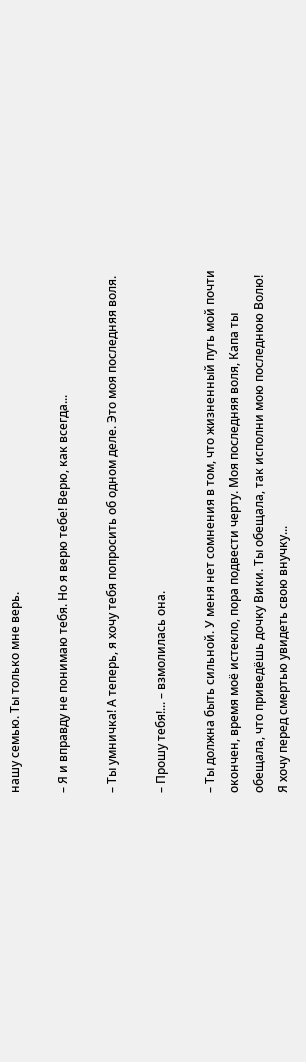нашу семью. Ты только мне верь.

– Я и вправду не понимаю тебя. Но я верю тебе! Верю, как всегда...

– Ты умничка! А теперь, я хочу тебя попросить об одном деле. Это моя последняя воля.

– Прошу тебя!... – взмолилась она.

– Ты должна быть сильной. У меня нет сомнения в том, что жизненный путь мой почти окончен, время моё истекло, пора подвести черту. Моя последняя воля, Капа ты обещала, что приведёшь дочку Вики. Ты обещала, так исполни мою последнюю Волю! Я хочу перед смертью увидеть свою внучку...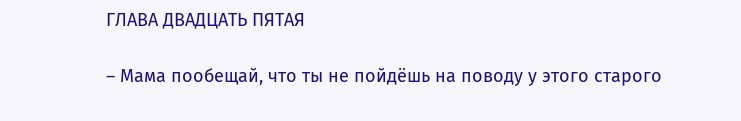ГЛАВА ДВАДЦАТЬ ПЯТАЯ

– Мама пообещай, что ты не пойдёшь на поводу у этого старого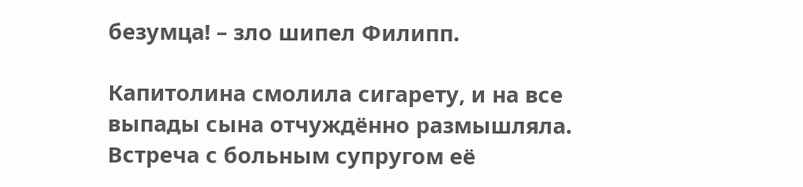безумца! – зло шипел Филипп.

Капитолина смолила сигарету, и на все выпады сына отчуждённо размышляла. Встреча с больным супругом её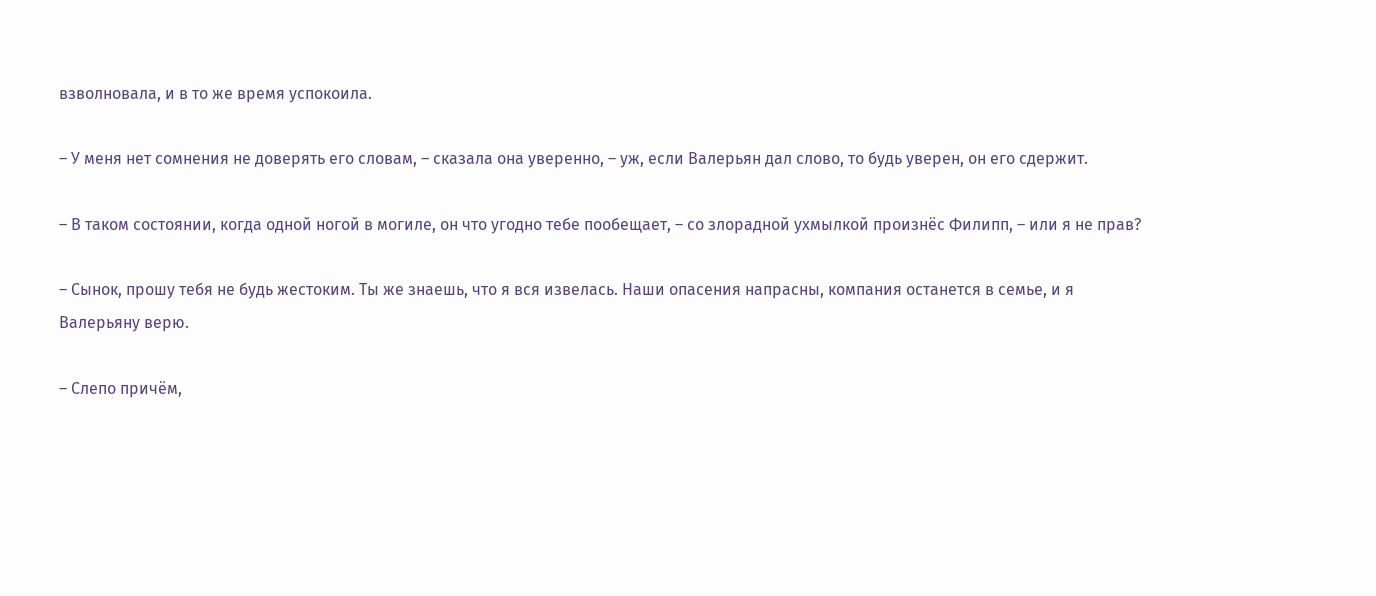взволновала, и в то же время успокоила.

– У меня нет сомнения не доверять его словам, – сказала она уверенно, – уж, если Валерьян дал слово, то будь уверен, он его сдержит.

– В таком состоянии, когда одной ногой в могиле, он что угодно тебе пообещает, – со злорадной ухмылкой произнёс Филипп, – или я не прав?

– Сынок, прошу тебя не будь жестоким. Ты же знаешь, что я вся извелась. Наши опасения напрасны, компания останется в семье, и я Валерьяну верю.

– Слепо причём,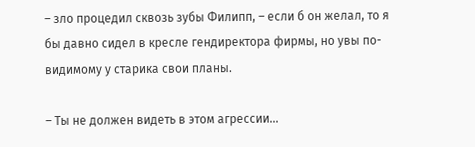– зло процедил сквозь зубы Филипп, – если б он желал, то я бы давно сидел в кресле гендиректора фирмы, но увы по-видимому у старика свои планы.

– Ты не должен видеть в этом агрессии...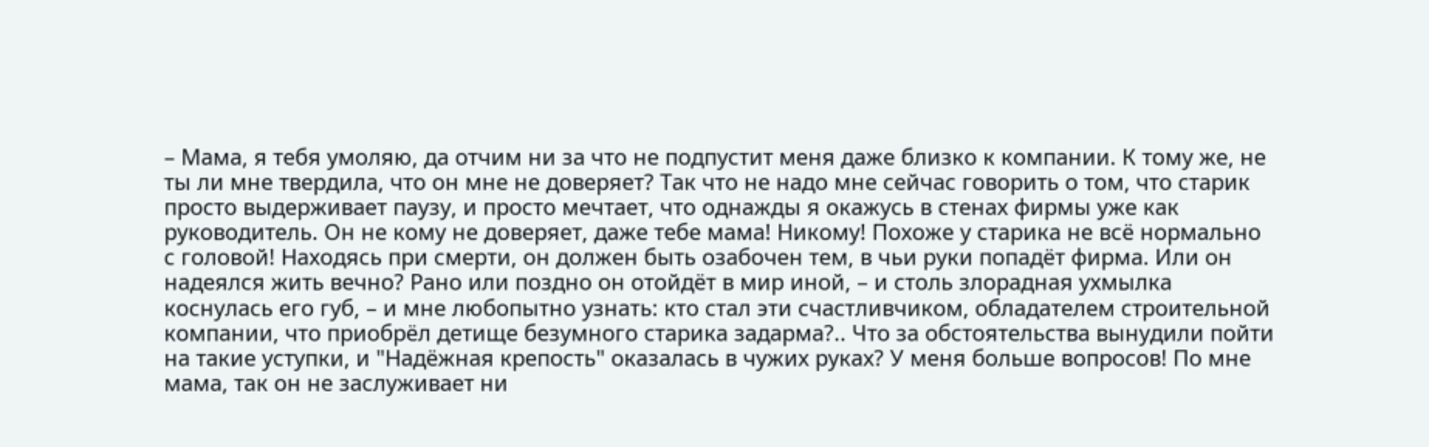– Мама, я тебя умоляю, да отчим ни за что не подпустит меня даже близко к компании. К тому же, не ты ли мне твердила, что он мне не доверяет? Так что не надо мне сейчас говорить о том, что старик просто выдерживает паузу, и просто мечтает, что однажды я окажусь в стенах фирмы уже как руководитель. Он не кому не доверяет, даже тебе мама! Никому! Похоже у старика не всё нормально с головой! Находясь при смерти, он должен быть озабочен тем, в чьи руки попадёт фирма. Или он надеялся жить вечно? Рано или поздно он отойдёт в мир иной, – и столь злорадная ухмылка коснулась его губ, – и мне любопытно узнать: кто стал эти счастливчиком, обладателем строительной компании, что приобрёл детище безумного старика задарма?.. Что за обстоятельства вынудили пойти на такие уступки, и "Надёжная крепость" оказалась в чужих руках? У меня больше вопросов! По мне мама, так он не заслуживает ни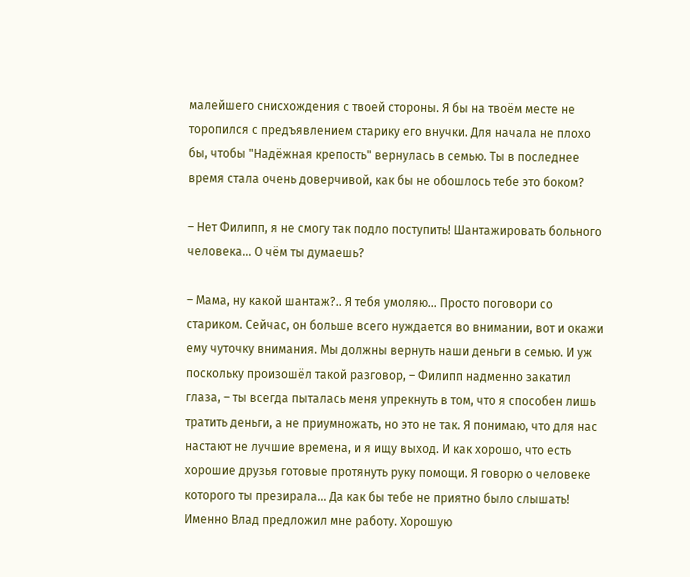малейшего снисхождения с твоей стороны. Я бы на твоём месте не торопился с предъявлением старику его внучки. Для начала не плохо бы, чтобы "Надёжная крепость" вернулась в семью. Ты в последнее время стала очень доверчивой, как бы не обошлось тебе это боком?

– Нет Филипп, я не смогу так подло поступить! Шантажировать больного человека... О чём ты думаешь?

– Мама, ну какой шантаж?.. Я тебя умоляю... Просто поговори со стариком. Сейчас, он больше всего нуждается во внимании, вот и окажи ему чуточку внимания. Мы должны вернуть наши деньги в семью. И уж поскольку произошёл такой разговор, – Филипп надменно закатил глаза, – ты всегда пыталась меня упрекнуть в том, что я способен лишь тратить деньги, а не приумножать, но это не так. Я понимаю, что для нас настают не лучшие времена, и я ищу выход. И как хорошо, что есть хорошие друзья готовые протянуть руку помощи. Я говорю о человеке которого ты презирала... Да как бы тебе не приятно было слышать! Именно Влад предложил мне работу. Хорошую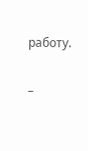работу.

–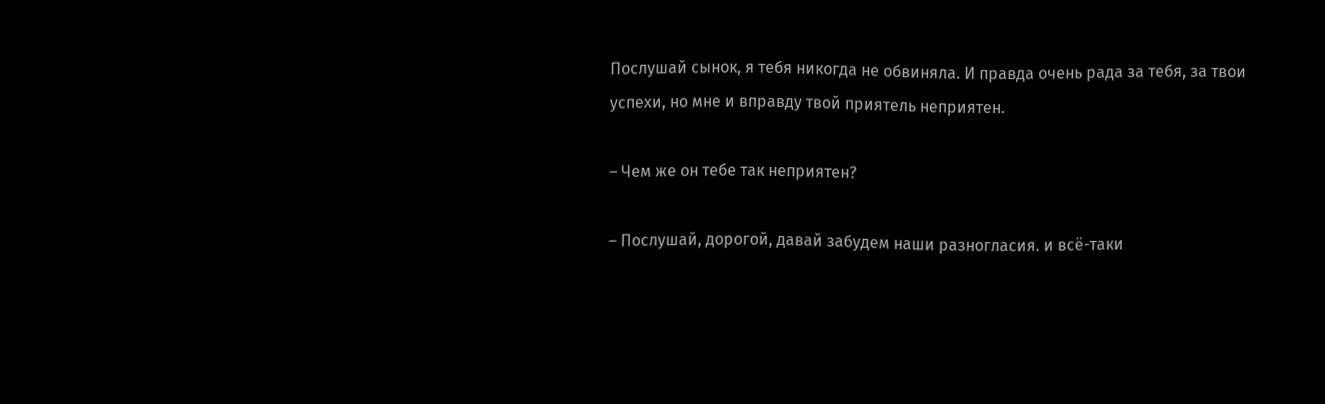Послушай сынок, я тебя никогда не обвиняла. И правда очень рада за тебя, за твои успехи, но мне и вправду твой приятель неприятен.

– Чем же он тебе так неприятен?

– Послушай, дорогой, давай забудем наши разногласия. и всё-таки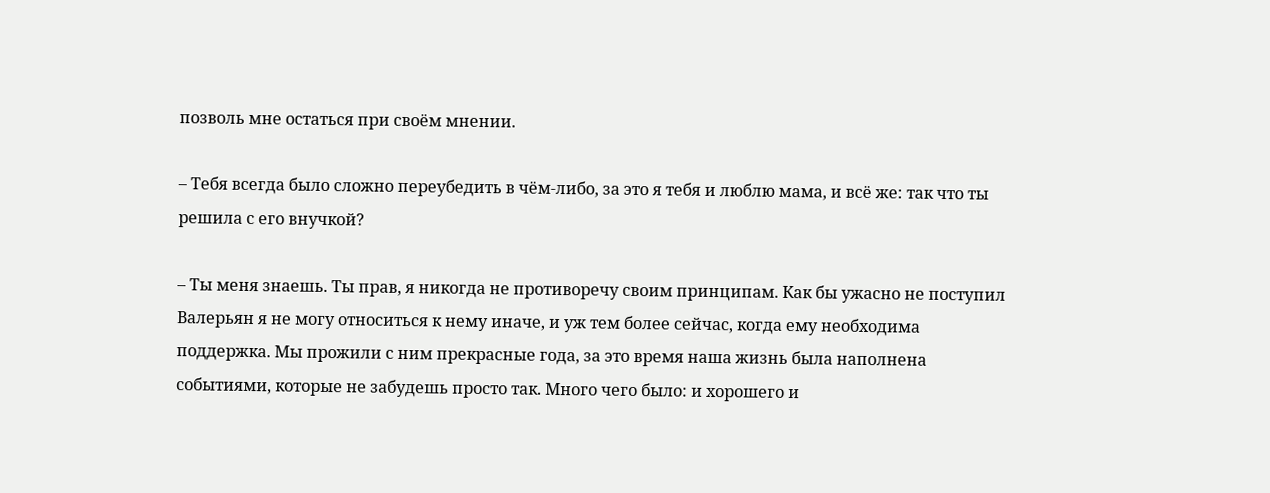позволь мне остаться при своём мнении.

– Тебя всегда было сложно переубедить в чём-либо, за это я тебя и люблю мама, и всё же: так что ты решила с его внучкой?

– Ты меня знаешь. Ты прав, я никогда не противоречу своим принципам. Как бы ужасно не поступил Валерьян я не могу относиться к нему иначе, и уж тем более сейчас, когда ему необходима поддержка. Мы прожили с ним прекрасные года, за это время наша жизнь была наполнена событиями, которые не забудешь просто так. Много чего было: и хорошего и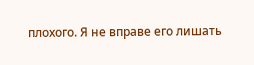плохого. Я не вправе его лишать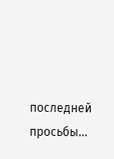последней просьбы...